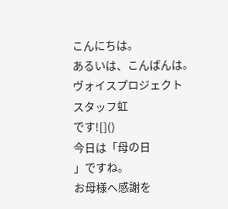こんにちは。
あるいは、こんばんは。
ヴォイスプロジェクト
スタッフ虹
です![]()
今日は「母の日
」ですね。
お母様へ感謝を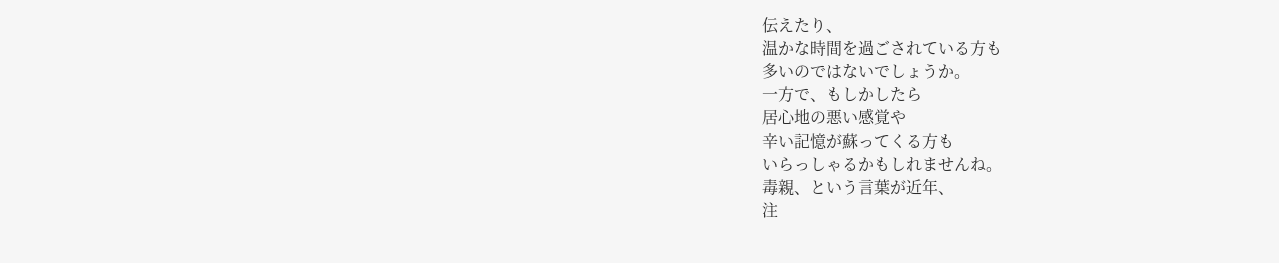伝えたり、
温かな時間を過ごされている方も
多いのではないでしょうか。
一方で、もしかしたら
居心地の悪い感覚や
辛い記憶が蘇ってくる方も
いらっしゃるかもしれませんね。
毒親、という言葉が近年、
注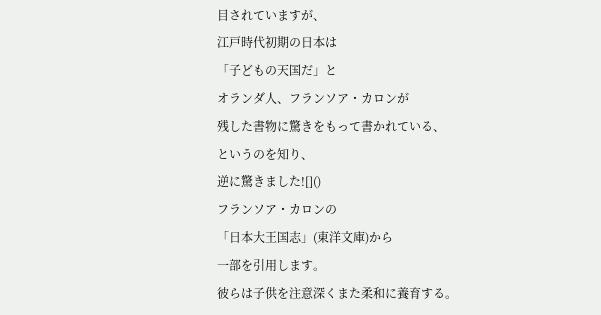目されていますが、
江戸時代初期の日本は
「子どもの天国だ」と
オランダ人、フランソア・カロンが
残した書物に驚きをもって書かれている、
というのを知り、
逆に驚きました![]()
フランソア・カロンの
「日本大王国志」(東洋文庫)から
一部を引用します。
彼らは子供を注意深くまた柔和に養育する。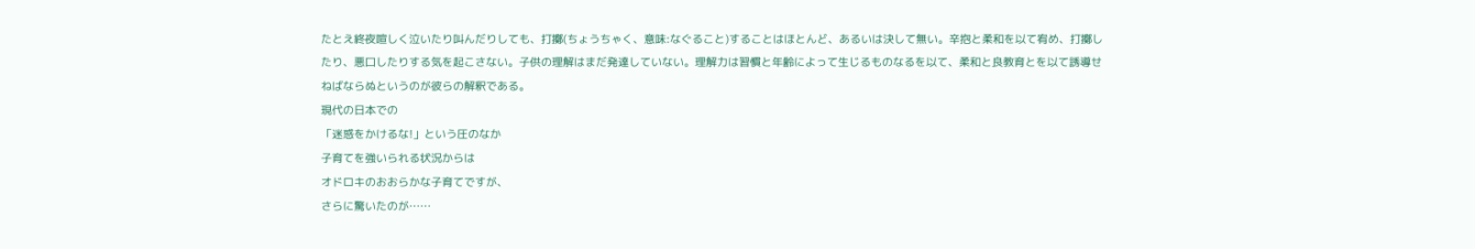たとえ終夜喧しく泣いたり叫んだりしても、打擲(ちょうちゃく、意味:なぐること)することはほとんど、あるいは決して無い。辛抱と柔和を以て宥め、打擲したり、悪口したりする気を起こさない。子供の理解はまだ発達していない。理解力は習慣と年齢によって生じるものなるを以て、柔和と良教育とを以て誘導せねばならぬというのが彼らの解釈である。
現代の日本での
「迷惑をかけるな!」という圧のなか
子育てを強いられる状況からは
オドロキのおおらかな子育てですが、
さらに驚いたのが……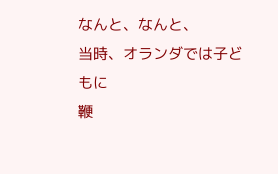なんと、なんと、
当時、オランダでは子どもに
鞭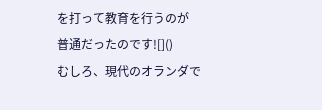を打って教育を行うのが
普通だったのです![]()
むしろ、現代のオランダで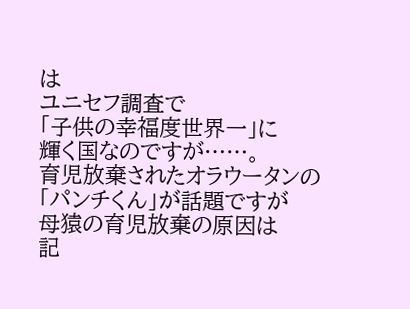は
ユニセフ調査で
「子供の幸福度世界一」に
輝く国なのですが……。
育児放棄されたオラウータンの
「パンチくん」が話題ですが
母猿の育児放棄の原因は
記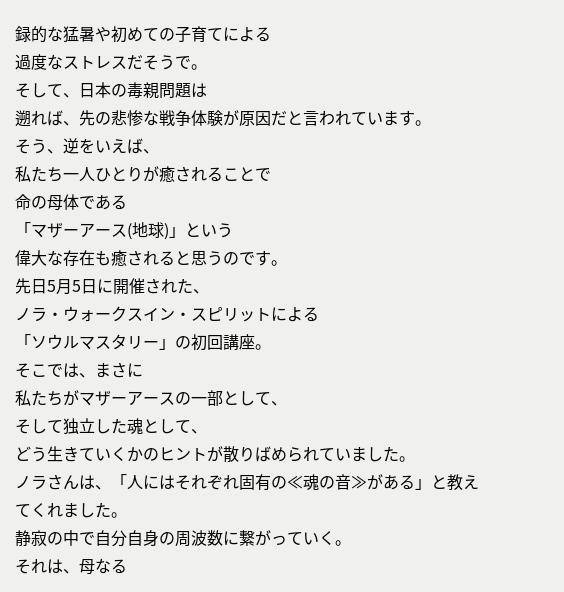録的な猛暑や初めての子育てによる
過度なストレスだそうで。
そして、日本の毒親問題は
遡れば、先の悲惨な戦争体験が原因だと言われています。
そう、逆をいえば、
私たち一人ひとりが癒されることで
命の母体である
「マザーアース(地球)」という
偉大な存在も癒されると思うのです。
先日5月5日に開催された、
ノラ・ウォークスイン・スピリットによる
「ソウルマスタリー」の初回講座。
そこでは、まさに
私たちがマザーアースの一部として、
そして独立した魂として、
どう生きていくかのヒントが散りばめられていました。
ノラさんは、「人にはそれぞれ固有の≪魂の音≫がある」と教えてくれました。
静寂の中で自分自身の周波数に繋がっていく。
それは、母なる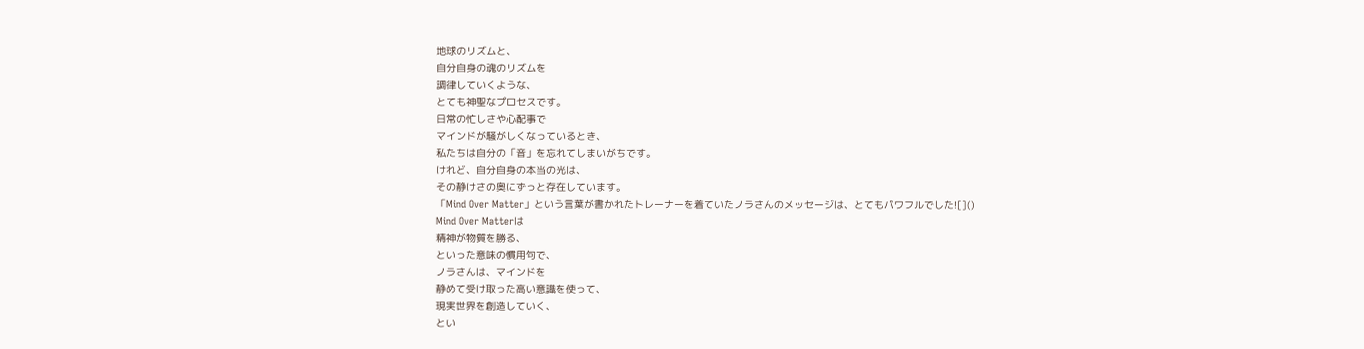地球のリズムと、
自分自身の魂のリズムを
調律していくような、
とても神聖なプロセスです。
日常の忙しさや心配事で
マインドが騒がしくなっているとき、
私たちは自分の「音」を忘れてしまいがちです。
けれど、自分自身の本当の光は、
その静けさの奥にずっと存在しています。
「Mind Over Matter」という言葉が書かれたトレーナーを着ていたノラさんのメッセージは、とてもパワフルでした![]()
Mind Over Matterは
精神が物質を勝る、
といった意味の慣用句で、
ノラさんは、マインドを
静めて受け取った高い意識を使って、
現実世界を創造していく、
とい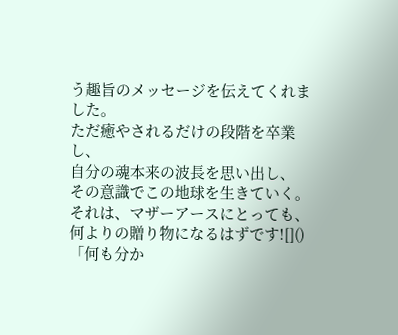う趣旨のメッセージを伝えてくれました。
ただ癒やされるだけの段階を卒業し、
自分の魂本来の波長を思い出し、
その意識でこの地球を生きていく。
それは、マザーアースにとっても、
何よりの贈り物になるはずです![]()
「何も分か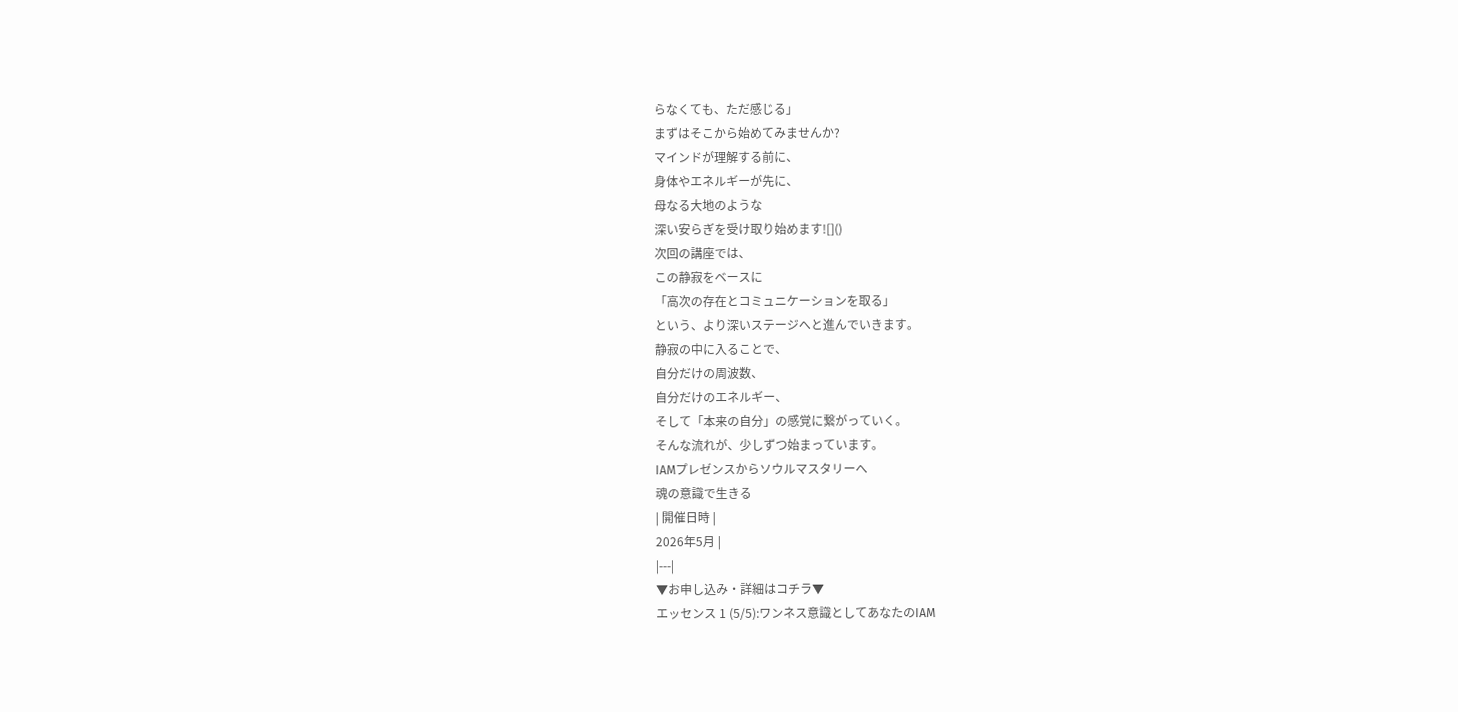らなくても、ただ感じる」
まずはそこから始めてみませんか?
マインドが理解する前に、
身体やエネルギーが先に、
母なる大地のような
深い安らぎを受け取り始めます![]()
次回の講座では、
この静寂をベースに
「高次の存在とコミュニケーションを取る」
という、より深いステージへと進んでいきます。
静寂の中に入ることで、
自分だけの周波数、
自分だけのエネルギー、
そして「本来の自分」の感覚に繋がっていく。
そんな流れが、少しずつ始まっています。
IAMプレゼンスからソウルマスタリーへ
魂の意識で生きる
| 開催日時 |
2026年5月 |
|---|
▼お申し込み・詳細はコチラ▼
エッセンス 1 (5/5):ワンネス意識としてあなたのIAM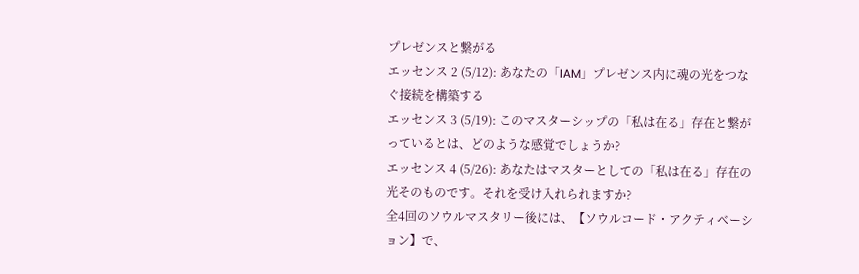プレゼンスと繋がる
エッセンス 2 (5/12): あなたの「IAM」プレゼンス内に魂の光をつなぐ接続を構築する
エッセンス 3 (5/19): このマスターシップの「私は在る」存在と繋がっているとは、どのような感覚でしょうか?
エッセンス 4 (5/26): あなたはマスターとしての「私は在る」存在の光そのものです。それを受け入れられますか?
全4回のソウルマスタリー後には、【ソウルコード・アクティベーション】で、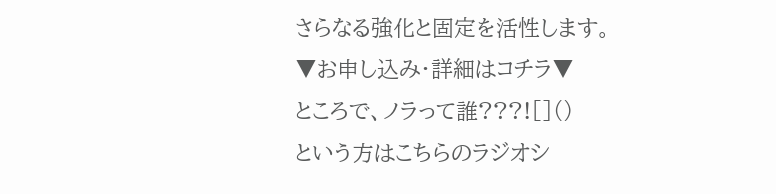さらなる強化と固定を活性します。
▼お申し込み・詳細はコチラ▼
ところで、ノラって誰???![]()
という方はこちらのラジオシ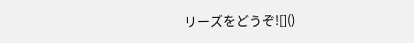リーズをどうぞ![]()